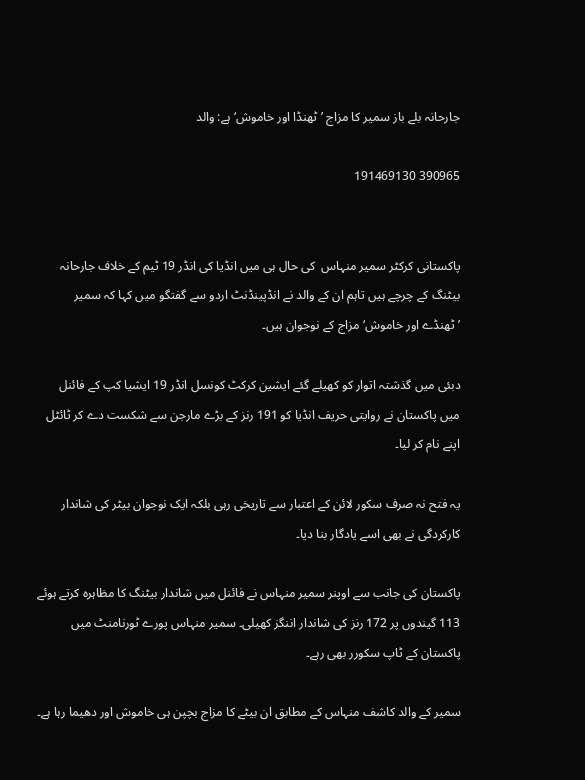جارحانہ بلے باز سمیر کا مزاج ’ٹھنڈا اور خاموش‘ ہے: والد

390965 191469130


پاکستانی کرکٹر سمیر منہاس  کی حال ہی میں انڈیا کی انڈر 19 ٹیم کے خلاف جارحانہ بیٹنگ کے چرچے ہیں تاہم ان کے والد نے انڈپینڈنٹ اردو سے گفتگو میں کہا کہ سمیر ’ٹھنڈے اور خاموش‘ مزاج کے نوجوان ہیں۔

دبئی میں گذشتہ اتوار کو کھیلے گئے ایشین کرکٹ کونسل انڈر 19 ایشیا کپ کے فائنل میں پاکستان نے روایتی حریف انڈیا کو 191 رنز کے بڑے مارجن سے شکست دے کر ٹائٹل اپنے نام کر لیا۔

یہ فتح نہ صرف سکور لائن کے اعتبار سے تاریخی رہی بلکہ ایک نوجوان بیٹر کی شاندار کارکردگی نے بھی اسے یادگار بنا دیا۔

پاکستان کی جانب سے اوپنر سمیر منہاس نے فائنل میں شاندار بیٹنگ کا مظاہرہ کرتے ہوئے 113 گیندوں پر 172 رنز کی شاندار اننگز کھیلی۔ سمیر منہاس پورے ٹورنامنٹ میں پاکستان کے ٹاپ سکورر بھی رہے۔

سمیر کے والد کاشف منہاس کے مطابق ان بیٹے کا مزاج بچپن ہی خاموش اور دھیما رہا ہے۔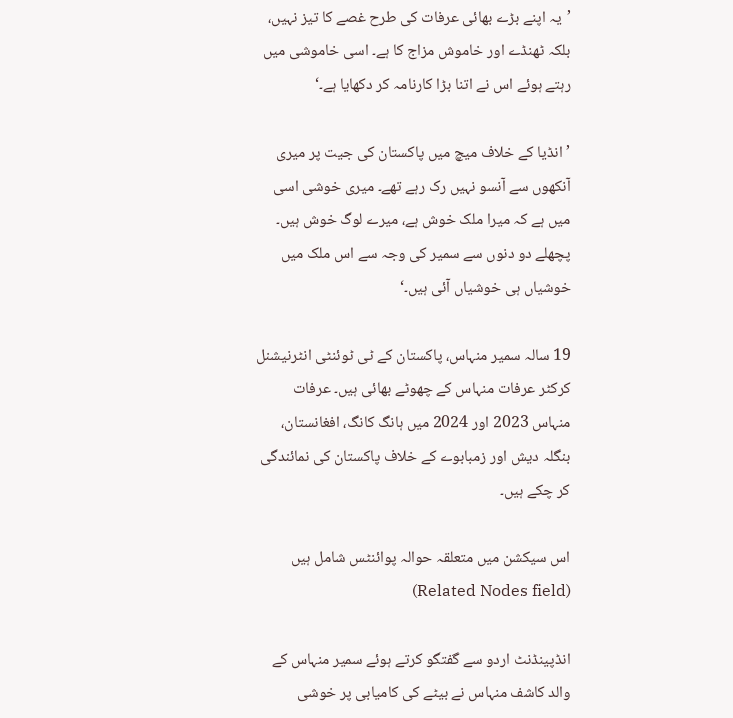’یہ اپنے بڑے بھائی عرفات کی طرح غصے کا تیز نہیں، بلکہ ٹھنڈے اور خاموش مزاج کا ہے۔ اسی خاموشی میں رہتے ہوئے اس نے اتنا بڑا کارنامہ کر دکھایا ہے۔‘

’انڈیا کے خلاف میچ میں پاکستان کی جیت پر میری آنکھوں سے آنسو نہیں رک رہے تھے۔ میری خوشی اسی میں ہے کہ میرا ملک خوش ہے، میرے لوگ خوش ہیں۔ پچھلے دو دنوں سے سمیر کی وجہ سے اس ملک میں خوشیاں ہی خوشیاں آئی ہیں۔‘

19 سالہ سمیر منہاس، پاکستان کے ٹی ٹوئنٹی انٹرنیشنل کرکٹر عرفات منہاس کے چھوٹے بھائی ہیں۔ عرفات منہاس 2023 اور 2024 میں ہانگ کانگ، افغانستان، بنگلہ دیش اور زمبابوے کے خلاف پاکستان کی نمائندگی کر چکے ہیں۔

اس سیکشن میں متعلقہ حوالہ پوائنٹس شامل ہیں (Related Nodes field)

انڈپینڈنٹ اردو سے گفتگو کرتے ہوئے سمیر منہاس کے والد کاشف منہاس نے بیٹے کی کامیابی پر خوشی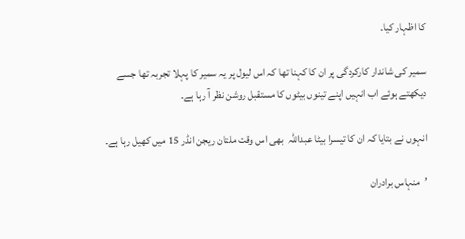کا اظہار کیا۔

سمیر کی شاندار کارکردگی پر ان کا کہنا تھا کہ اس لیول پر یہ سمیر کا پہلا تجربہ تھا جسے دیکھتے ہوئے اب انہیں اپنے تینوں بیٹوں کا مستقبل روشن نظر آ رہا ہے۔

انہوں نے بتایا کہ ان کا تیسرا بیٹا عبداللہ  بھی اس وقت ملتان ریجن انڈر 15 میں کھیل رہا ہے۔

’منہاس برادران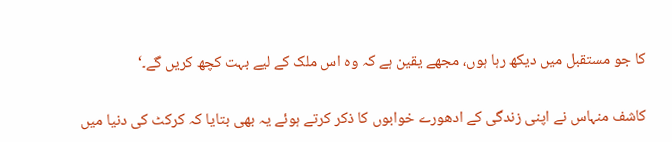کا جو مستقبل میں دیکھ رہا ہوں، مجھے یقین ہے کہ وہ اس ملک کے لیے بہت کچھ کریں گے۔‘

کاشف منہاس نے اپنی زندگی کے ادھورے خوابوں کا ذکر کرتے ہوئے یہ بھی بتایا کہ کرکٹ کی دنیا میں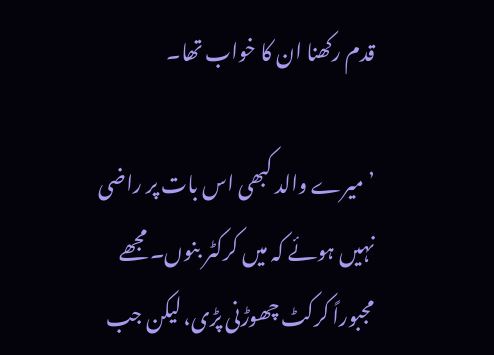قدم رکھنا ان کا خواب تھا۔

’میرے والد کبھی اس بات پر راضی نہیں ہوئے کہ میں کرکٹر بنوں۔ مجھے مجبوراً کرکٹ چھوڑنی پڑی، لیکن جب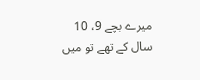میرے بچے 9، 10 سال کے تھے تو میں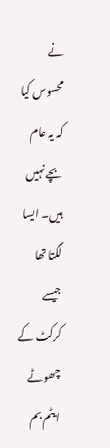نے محسوس کیا کہ یہ عام بچے نہیں ہیں۔ ایسا لگتا تھا جیسے کرکٹ کے چھوٹے ایٹم بم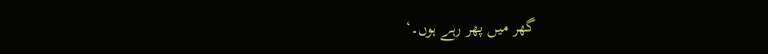گھر میں پھر رہے ہوں۔‘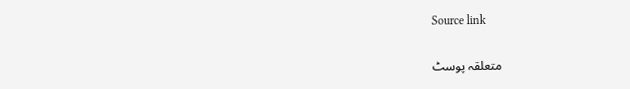Source link

متعلقہ پوسٹ